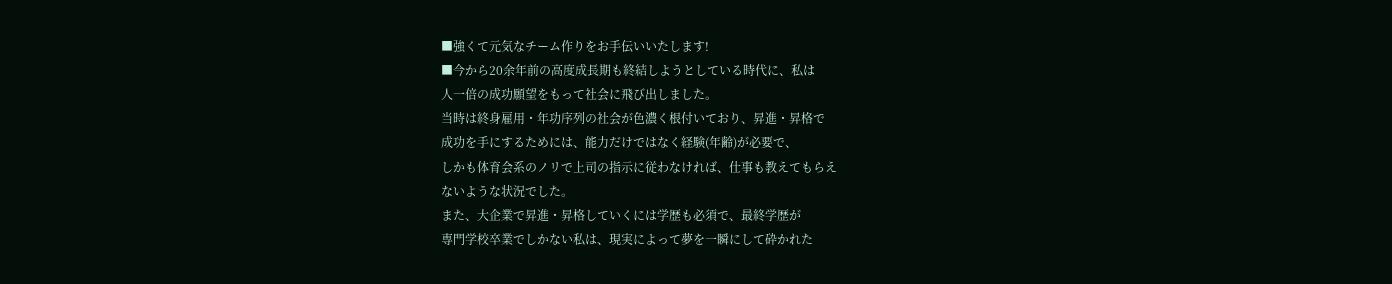■強くて元気なチーム作りをお手伝いいたします!
■今から20余年前の高度成長期も終結しようとしている時代に、私は
人一倍の成功願望をもって社会に飛び出しました。
当時は終身雇用・年功序列の社会が色濃く根付いており、昇進・昇格で
成功を手にするためには、能力だけではなく経験(年齢)が必要で、
しかも体育会系のノリで上司の指示に従わなければ、仕事も教えてもらえ
ないような状況でした。
また、大企業で昇進・昇格していくには学歴も必須で、最終学歴が
専門学校卒業でしかない私は、現実によって夢を一瞬にして砕かれた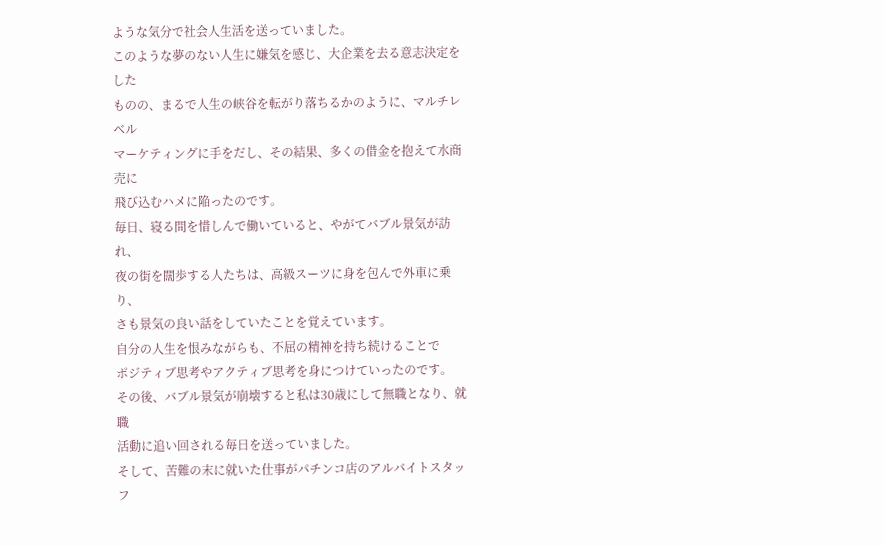ような気分で社会人生活を送っていました。
このような夢のない人生に嫌気を感じ、大企業を去る意志決定をした
ものの、まるで人生の峡谷を転がり落ちるかのように、マルチレベル
マーケティングに手をだし、その結果、多くの借金を抱えて水商売に
飛び込むハメに陥ったのです。
毎日、寝る間を惜しんで働いていると、やがてバブル景気が訪れ、
夜の街を闊歩する人たちは、高級スーツに身を包んで外車に乗り、
さも景気の良い話をしていたことを覚えています。
自分の人生を恨みながらも、不屈の精神を持ち続けることで
ポジティブ思考やアクティブ思考を身につけていったのです。
その後、バブル景気が崩壊すると私は30歳にして無職となり、就職
活動に追い回される毎日を送っていました。
そして、苦難の末に就いた仕事がパチンコ店のアルバイトスタッフ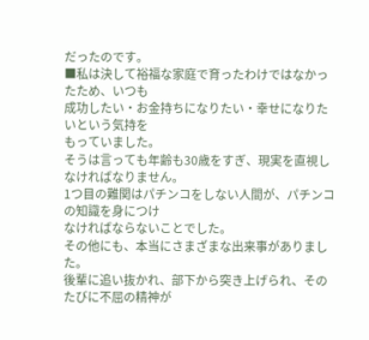だったのです。
■私は決して裕福な家庭で育ったわけではなかったため、いつも
成功したい・お金持ちになりたい・幸せになりたいという気持を
もっていました。
そうは言っても年齢も30歳をすぎ、現実を直視しなければなりません。
1つ目の難関はパチンコをしない人間が、パチンコの知識を身につけ
なければならないことでした。
その他にも、本当にさまざまな出来事がありました。
後輩に追い抜かれ、部下から突き上げられ、そのたびに不屈の精神が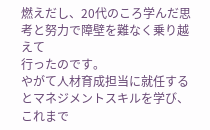燃えだし、20代のころ学んだ思考と努力で障壁を難なく乗り越えて
行ったのです。
やがて人材育成担当に就任するとマネジメントスキルを学び、これまで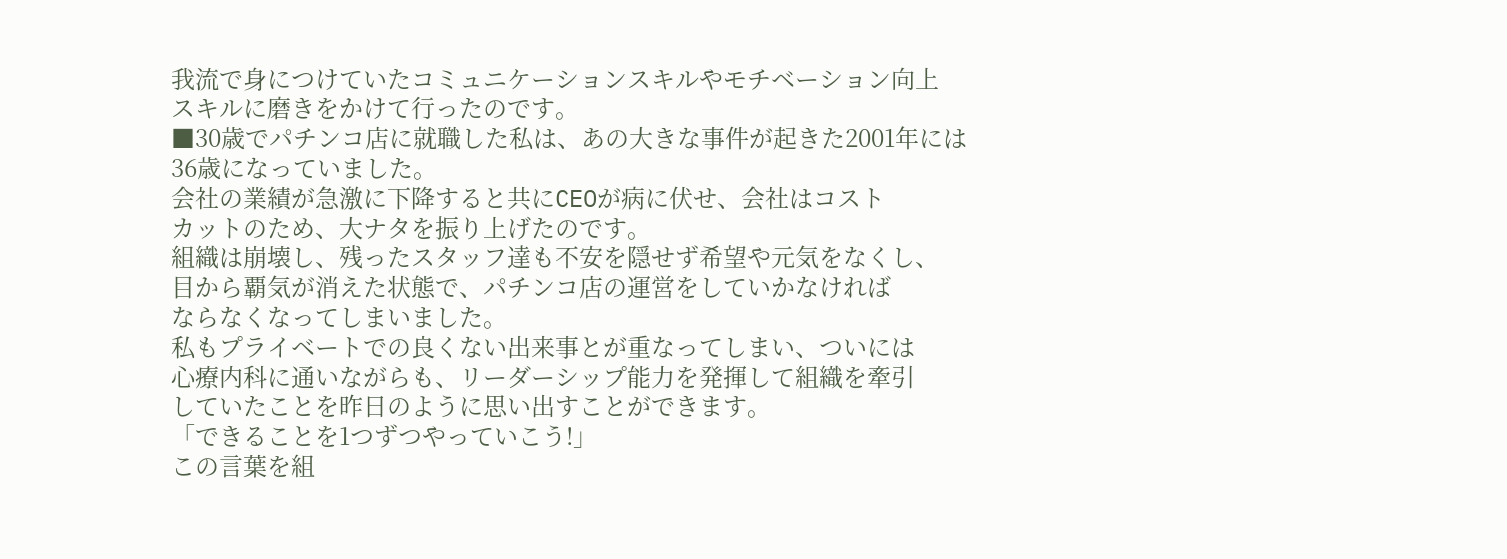我流で身につけていたコミュニケーションスキルやモチベーション向上
スキルに磨きをかけて行ったのです。
■30歳でパチンコ店に就職した私は、あの大きな事件が起きた2001年には
36歳になっていました。
会社の業績が急激に下降すると共にCEOが病に伏せ、会社はコスト
カットのため、大ナタを振り上げたのです。
組織は崩壊し、残ったスタッフ達も不安を隠せず希望や元気をなくし、
目から覇気が消えた状態で、パチンコ店の運営をしていかなければ
ならなくなってしまいました。
私もプライベートでの良くない出来事とが重なってしまい、ついには
心療内科に通いながらも、リーダーシップ能力を発揮して組織を牽引
していたことを昨日のように思い出すことができます。
「できることを1つずつやっていこう!」
この言葉を組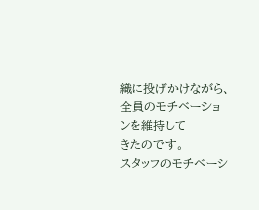織に投げかけながら、全員のモチベーションを維持して
きたのです。
スタッフのモチベーシ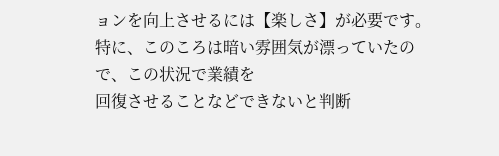ョンを向上させるには【楽しさ】が必要です。
特に、このころは暗い雰囲気が漂っていたので、この状況で業績を
回復させることなどできないと判断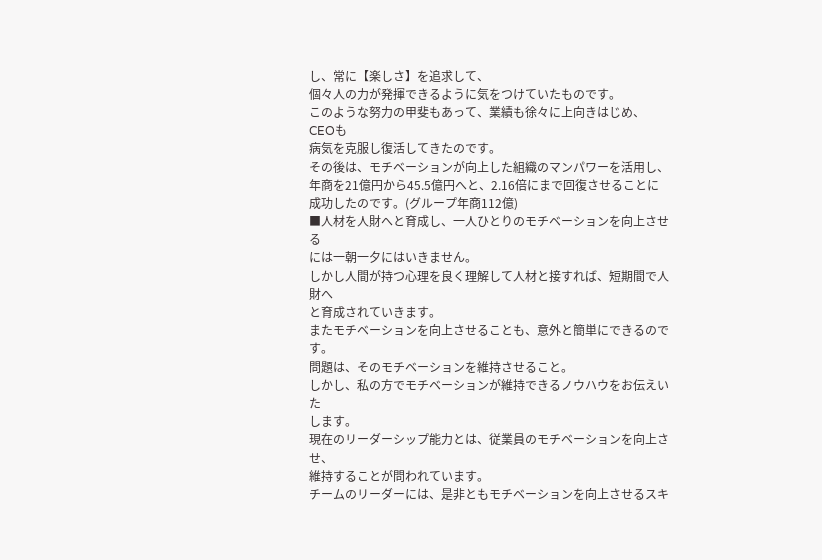し、常に【楽しさ】を追求して、
個々人の力が発揮できるように気をつけていたものです。
このような努力の甲斐もあって、業績も徐々に上向きはじめ、CEOも
病気を克服し復活してきたのです。
その後は、モチベーションが向上した組織のマンパワーを活用し、
年商を21億円から45.5億円へと、2.16倍にまで回復させることに
成功したのです。(グループ年商112億)
■人材を人財へと育成し、一人ひとりのモチベーションを向上させる
には一朝一夕にはいきません。
しかし人間が持つ心理を良く理解して人材と接すれば、短期間で人財へ
と育成されていきます。
またモチベーションを向上させることも、意外と簡単にできるのです。
問題は、そのモチベーションを維持させること。
しかし、私の方でモチベーションが維持できるノウハウをお伝えいた
します。
現在のリーダーシップ能力とは、従業員のモチベーションを向上させ、
維持することが問われています。
チームのリーダーには、是非ともモチベーションを向上させるスキ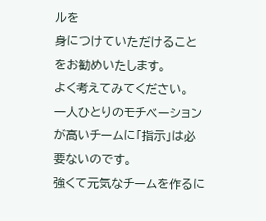ルを
身につけていただけることをお勧めいたします。
よく考えてみてください。
一人ひとりのモチベーションが高いチームに「指示」は必要ないのです。
強くて元気なチームを作るに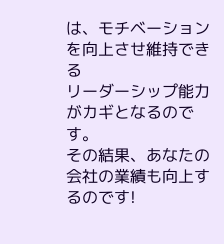は、モチベーションを向上させ維持できる
リーダーシップ能力がカギとなるのです。
その結果、あなたの会社の業績も向上するのです!